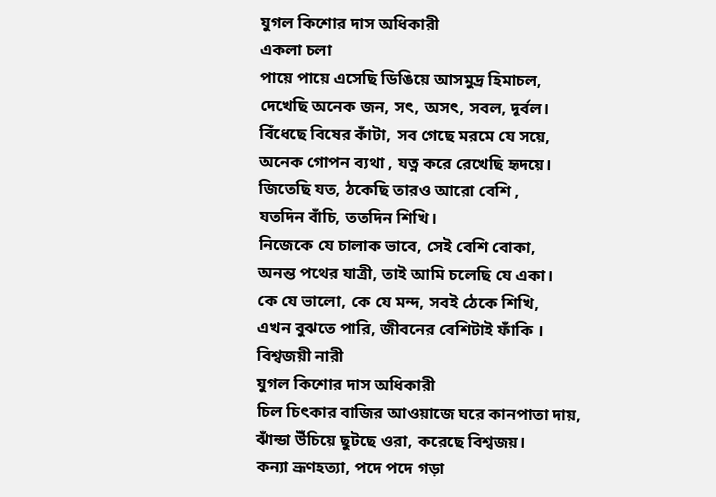যুগল কিশোর দাস অধিকারী
একলা চলা
পায়ে পায়ে এসেছি ডিঙিয়ে আসমুদ্র হিমাচল,
দেখেছি অনেক জন, সৎ, অসৎ, সবল, দূর্বল।
বিঁধেছে বিষের কাঁটা, সব গেছে মরমে যে সয়ে,
অনেক গোপন ব্যথা , যত্ন করে রেখেছি হৃদয়ে।
জিতেছি যত, ঠকেছি তারও আরো বেশি ,
যতদিন বাঁচি, ততদিন শিখি।
নিজেকে যে চালাক ভাবে, সেই বেশি বোকা,
অনন্ত পথের যাত্রী, তাই আমি চলেছি যে একা।
কে যে ভালো, কে যে মন্দ, সবই ঠেকে শিখি,
এখন বুঝতে পারি, জীবনের বেশিটাই ফাঁকি ।
বিশ্বজয়ী নারী
যুগল কিশোর দাস অধিকারী
চিল চিৎকার বাজির আওয়াজে ঘরে কানপাতা দায়,
ঝাঁন্ডা উঁচিয়ে ছুটছে ওরা, করেছে বিশ্বজয়।
কন্যা ভ্রূণহত্যা, পদে পদে গড়া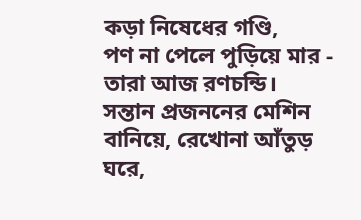কড়া নিষেধের গণ্ডি,
পণ না পেলে পুড়িয়ে মার - তারা আজ রণচন্ডি।
সন্তান প্রজননের মেশিন বানিয়ে, রেখোনা আঁতুড় ঘরে,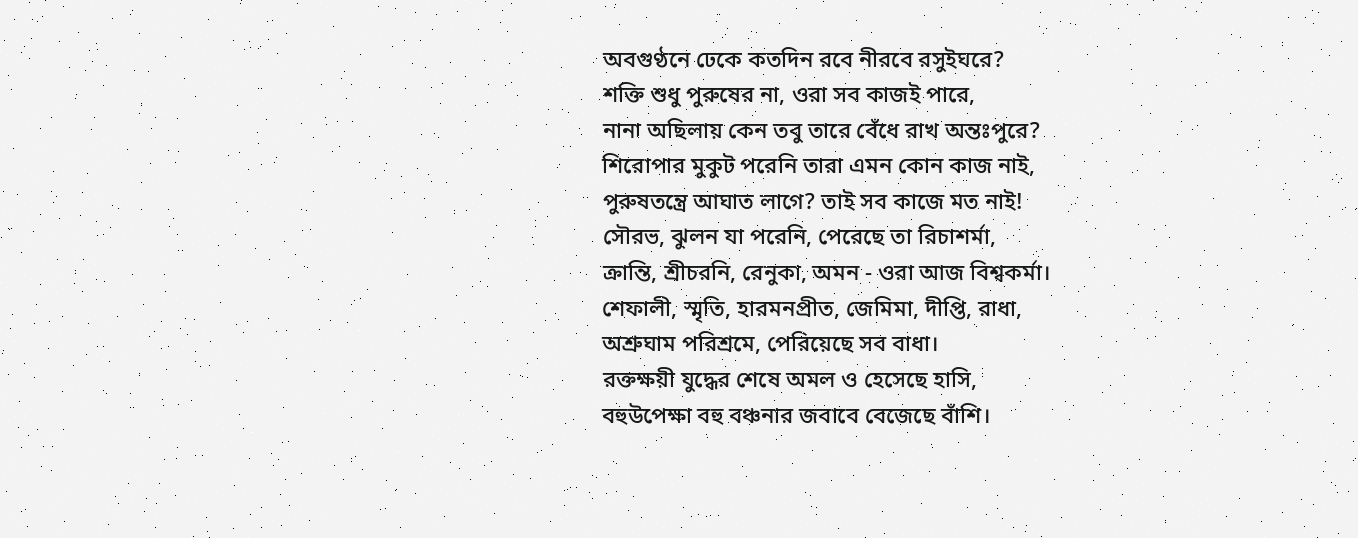অবগুণ্ঠনে ঢেকে কতদিন রবে নীরবে রসুইঘরে?
শক্তি শুধু পুরুষের না, ওরা সব কাজই পারে,
নানা অছিলায় কেন তবু তারে বেঁধে রাখ অন্তঃপুরে?
শিরোপার মুকুট পরেনি তারা এমন কোন কাজ নাই,
পুরুষতন্ত্রে আঘাত লাগে? তাই সব কাজে মত নাই!
সৌরভ, ঝুলন যা পরেনি, পেরেছে তা রিচাশর্মা,
ক্রান্তি, শ্রীচরনি, রেনুকা, অমন - ওরা আজ বিশ্বকর্মা।
শেফালী, স্মৃতি, হারমনপ্রীত, জেমিমা, দীপ্তি, রাধা,
অশ্রুঘাম পরিশ্রমে, পেরিয়েছে সব বাধা।
রক্তক্ষয়ী যুদ্ধের শেষে অমল ও হেসেছে হাসি,
বহুউপেক্ষা বহু বঞ্চনার জবাবে বেজেছে বাঁশি।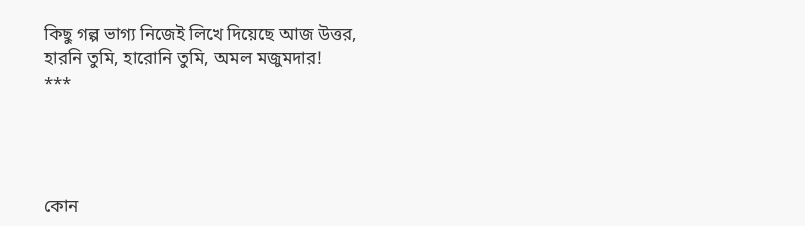কিছু গল্প ভাগ্য নিজেই লিখে দিয়েছে আজ উত্তর,
হারনি তুমি, হারোনি তুমি, অমল মজুমদার!
***




কোন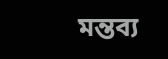মন্তব্য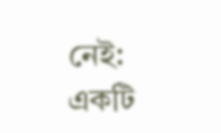নেই:
একটি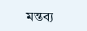মন্তব্য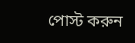পোস্ট করুন